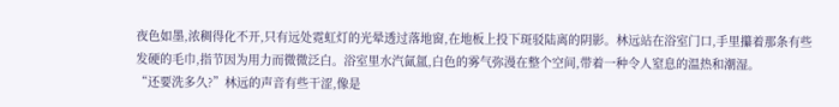夜色如墨,浓稠得化不开,只有远处霓虹灯的光晕透过落地窗,在地板上投下斑驳陆离的阴影。林远站在浴室门口,手里攥着那条有些发硬的毛巾,指节因为用力而微微泛白。浴室里水汽氤氲,白色的雾气弥漫在整个空间,带着一种令人窒息的温热和潮湿。
“还要洗多久?”林远的声音有些干涩,像是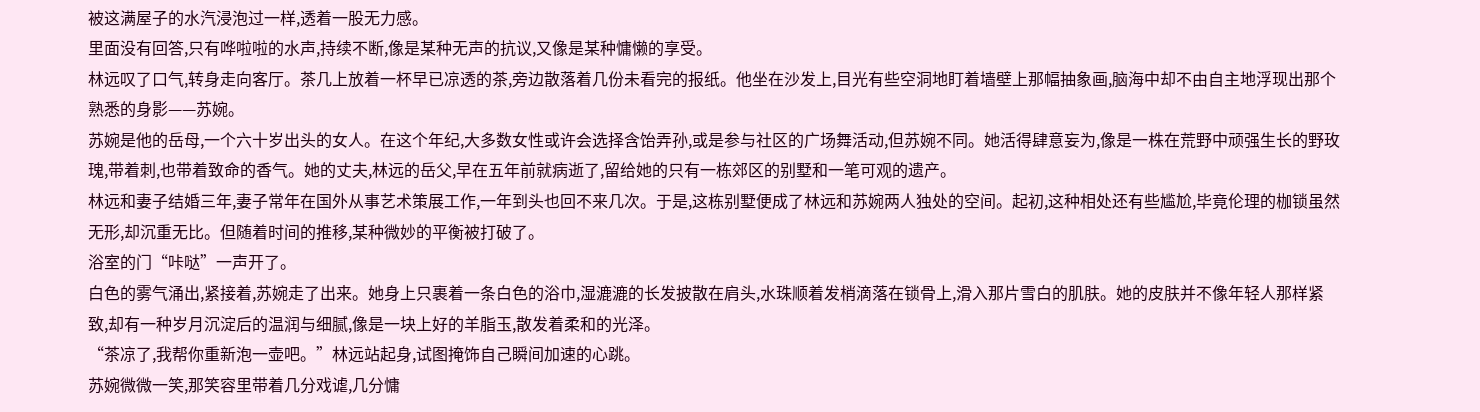被这满屋子的水汽浸泡过一样,透着一股无力感。
里面没有回答,只有哗啦啦的水声,持续不断,像是某种无声的抗议,又像是某种慵懒的享受。
林远叹了口气,转身走向客厅。茶几上放着一杯早已凉透的茶,旁边散落着几份未看完的报纸。他坐在沙发上,目光有些空洞地盯着墙壁上那幅抽象画,脑海中却不由自主地浮现出那个熟悉的身影——苏婉。
苏婉是他的岳母,一个六十岁出头的女人。在这个年纪,大多数女性或许会选择含饴弄孙,或是参与社区的广场舞活动,但苏婉不同。她活得肆意妄为,像是一株在荒野中顽强生长的野玫瑰,带着刺,也带着致命的香气。她的丈夫,林远的岳父,早在五年前就病逝了,留给她的只有一栋郊区的别墅和一笔可观的遗产。
林远和妻子结婚三年,妻子常年在国外从事艺术策展工作,一年到头也回不来几次。于是,这栋别墅便成了林远和苏婉两人独处的空间。起初,这种相处还有些尴尬,毕竟伦理的枷锁虽然无形,却沉重无比。但随着时间的推移,某种微妙的平衡被打破了。
浴室的门“咔哒”一声开了。
白色的雾气涌出,紧接着,苏婉走了出来。她身上只裹着一条白色的浴巾,湿漉漉的长发披散在肩头,水珠顺着发梢滴落在锁骨上,滑入那片雪白的肌肤。她的皮肤并不像年轻人那样紧致,却有一种岁月沉淀后的温润与细腻,像是一块上好的羊脂玉,散发着柔和的光泽。
“茶凉了,我帮你重新泡一壶吧。”林远站起身,试图掩饰自己瞬间加速的心跳。
苏婉微微一笑,那笑容里带着几分戏谑,几分慵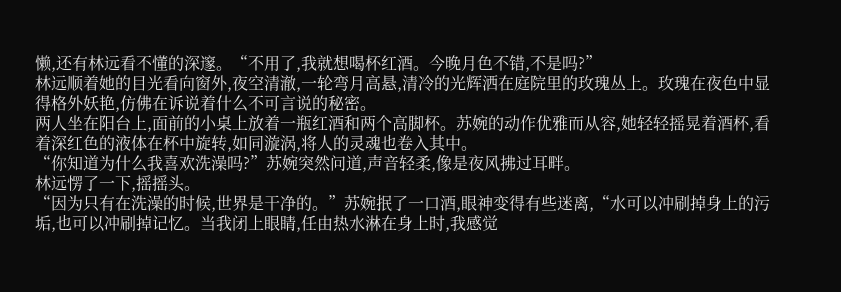懒,还有林远看不懂的深邃。“不用了,我就想喝杯红酒。今晚月色不错,不是吗?”
林远顺着她的目光看向窗外,夜空清澈,一轮弯月高悬,清冷的光辉洒在庭院里的玫瑰丛上。玫瑰在夜色中显得格外妖艳,仿佛在诉说着什么不可言说的秘密。
两人坐在阳台上,面前的小桌上放着一瓶红酒和两个高脚杯。苏婉的动作优雅而从容,她轻轻摇晃着酒杯,看着深红色的液体在杯中旋转,如同漩涡,将人的灵魂也卷入其中。
“你知道为什么我喜欢洗澡吗?”苏婉突然问道,声音轻柔,像是夜风拂过耳畔。
林远愣了一下,摇摇头。
“因为只有在洗澡的时候,世界是干净的。”苏婉抿了一口酒,眼神变得有些迷离,“水可以冲刷掉身上的污垢,也可以冲刷掉记忆。当我闭上眼睛,任由热水淋在身上时,我感觉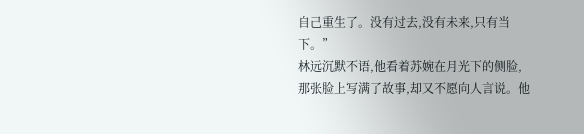自己重生了。没有过去,没有未来,只有当下。”
林远沉默不语,他看着苏婉在月光下的侧脸,那张脸上写满了故事,却又不愿向人言说。他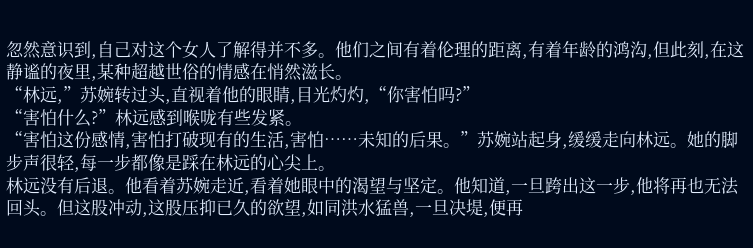忽然意识到,自己对这个女人了解得并不多。他们之间有着伦理的距离,有着年龄的鸿沟,但此刻,在这静谧的夜里,某种超越世俗的情感在悄然滋长。
“林远,”苏婉转过头,直视着他的眼睛,目光灼灼,“你害怕吗?”
“害怕什么?”林远感到喉咙有些发紧。
“害怕这份感情,害怕打破现有的生活,害怕……未知的后果。”苏婉站起身,缓缓走向林远。她的脚步声很轻,每一步都像是踩在林远的心尖上。
林远没有后退。他看着苏婉走近,看着她眼中的渴望与坚定。他知道,一旦跨出这一步,他将再也无法回头。但这股冲动,这股压抑已久的欲望,如同洪水猛兽,一旦决堤,便再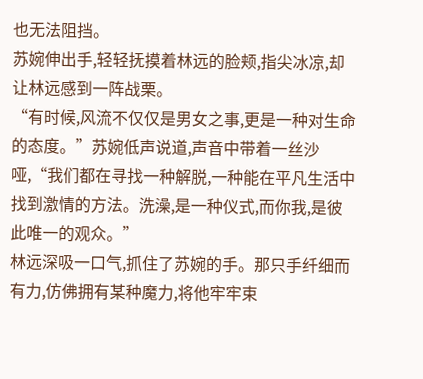也无法阻挡。
苏婉伸出手,轻轻抚摸着林远的脸颊,指尖冰凉,却让林远感到一阵战栗。
“有时候,风流不仅仅是男女之事,更是一种对生命的态度。”苏婉低声说道,声音中带着一丝沙哑,“我们都在寻找一种解脱,一种能在平凡生活中找到激情的方法。洗澡,是一种仪式,而你我,是彼此唯一的观众。”
林远深吸一口气,抓住了苏婉的手。那只手纤细而有力,仿佛拥有某种魔力,将他牢牢束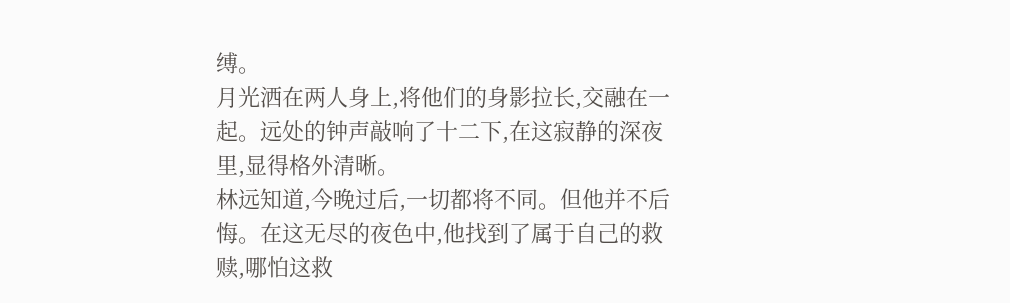缚。
月光洒在两人身上,将他们的身影拉长,交融在一起。远处的钟声敲响了十二下,在这寂静的深夜里,显得格外清晰。
林远知道,今晚过后,一切都将不同。但他并不后悔。在这无尽的夜色中,他找到了属于自己的救赎,哪怕这救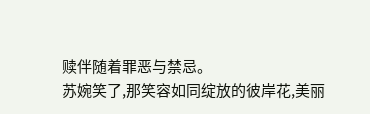赎伴随着罪恶与禁忌。
苏婉笑了,那笑容如同绽放的彼岸花,美丽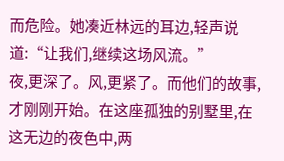而危险。她凑近林远的耳边,轻声说道:“让我们,继续这场风流。”
夜,更深了。风,更紧了。而他们的故事,才刚刚开始。在这座孤独的别墅里,在这无边的夜色中,两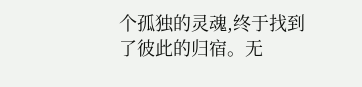个孤独的灵魂,终于找到了彼此的归宿。无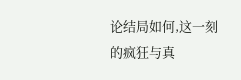论结局如何,这一刻的疯狂与真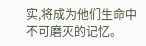实,将成为他们生命中不可磨灭的记忆。